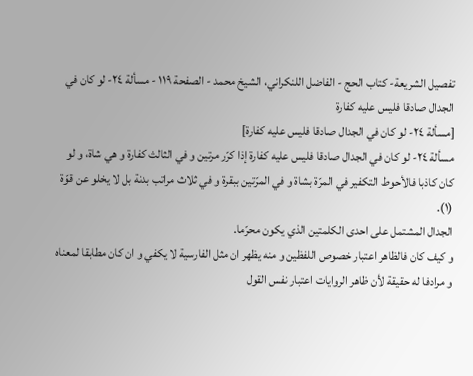تفصيل الشريعة- كتاب الحج - الفاضل اللنكراني، الشيخ محمد - الصفحة ١١٩ - مسألة ٢٤- لو كان في الجدال صادقا فليس عليه كفارة
[مسألة ٢٤- لو كان في الجدال صادقا فليس عليه كفارة]
مسألة ٢٤- لو كان في الجدال صادقا فليس عليه كفارة إذا كرّر مرتين و في الثالث كفارة و هي شاة، و لو كان كاذبا فالأحوط التكفير في المرّة بشاة و في المرّتين ببقرة و في ثلاث مراتب بدنة بل لا يخلو عن قوّة (١).
الجدال المشتمل على احدى الكلمتين الذي يكون محرّما.
و كيف كان فالظاهر اعتبار خصوص اللفظين و منه يظهر ان مثل الفارسية لا يكفي و ان كان مطابقا لمعناه و مرادفا له حقيقة لأن ظاهر الروايات اعتبار نفس القول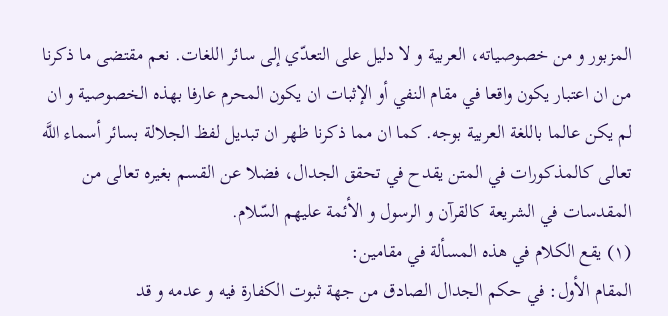المزبور و من خصوصياته، العربية و لا دليل على التعدّي إلى سائر اللغات. نعم مقتضى ما ذكرنا من ان اعتبار يكون واقعا في مقام النفي أو الإثبات ان يكون المحرم عارفا بهذه الخصوصية و ان لم يكن عالما باللغة العربية بوجه. كما ان مما ذكرنا ظهر ان تبديل لفظ الجلالة بسائر أسماء اللَّه تعالى كالمذكورات في المتن يقدح في تحقق الجدال، فضلا عن القسم بغيره تعالى من المقدسات في الشريعة كالقرآن و الرسول و الأئمة عليهم السّلام.
(١) يقع الكلام في هذه المسألة في مقامين:
المقام الأول: في حكم الجدال الصادق من جهة ثبوت الكفارة فيه و عدمه و قد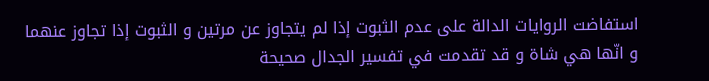استفاضت الروايات الدالة على عدم الثبوت إذا لم يتجاوز عن مرتين و الثبوت إذا تجاوز عنهما و انّها هي شاة و قد تقدمت في تفسير الجدال صحيحة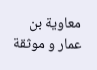معاوية بن عمار و موثقة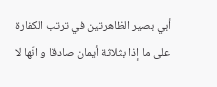أبي بصير الظاهرتين في ترتب الكفارة على ما إذا بثلاثة أيمان صادقا و انّها لا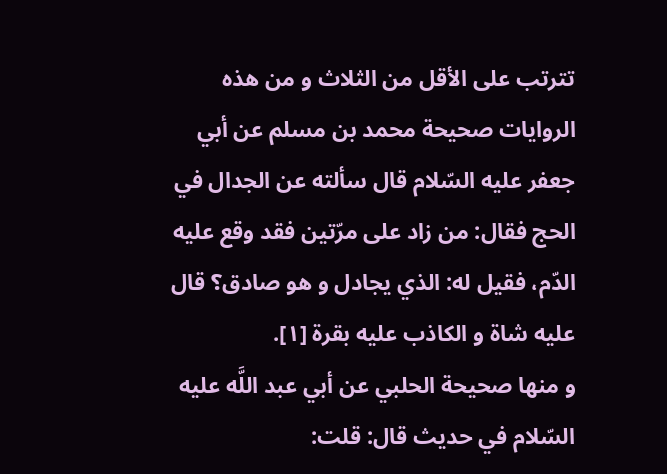تترتب على الأقل من الثلاث و من هذه الروايات صحيحة محمد بن مسلم عن أبي جعفر عليه السّلام قال سألته عن الجدال في الحج فقال: من زاد على مرّتين فقد وقع عليه الدّم، فقيل له: الذي يجادل و هو صادق؟ قال عليه شاة و الكاذب عليه بقرة [١].
و منها صحيحة الحلبي عن أبي عبد اللَّه عليه السّلام في حديث قال: قلت: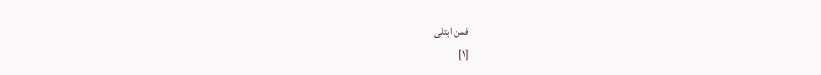فمن ابتلى
[١]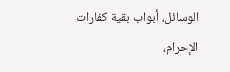الوسائل، أبواب بقية كفارات الإحرام،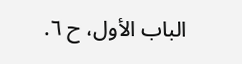الباب الأول، ح ٦.